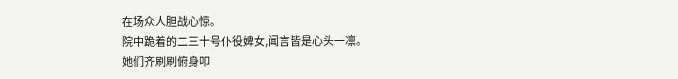在场众人胆战心惊。
院中跪着的二三十号仆役婢女,闻言皆是心头一凛。
她们齐刷刷俯身叩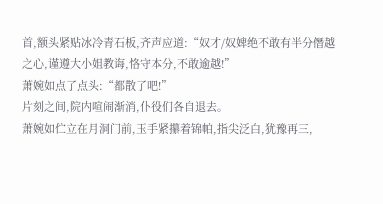首,额头紧贴冰冷青石板,齐声应道:“奴才/奴婢绝不敢有半分僭越之心,谨遵大小姐教诲,恪守本分,不敢逾越!”
萧婉如点了点头:“都散了吧!”
片刻之间,院内喧闹渐消,仆役们各自退去。
萧婉如伫立在月洞门前,玉手紧攥着锦帕,指尖泛白,犹豫再三,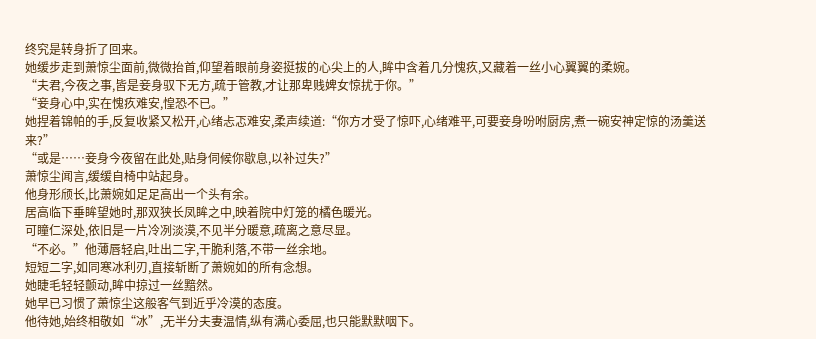终究是转身折了回来。
她缓步走到萧惊尘面前,微微抬首,仰望着眼前身姿挺拔的心尖上的人,眸中含着几分愧疚,又藏着一丝小心翼翼的柔婉。
“夫君,今夜之事,皆是妾身驭下无方,疏于管教,才让那卑贱婢女惊扰于你。”
“妾身心中,实在愧疚难安,惶恐不已。”
她捏着锦帕的手,反复收紧又松开,心绪忐忑难安,柔声续道:“你方才受了惊吓,心绪难平,可要妾身吩咐厨房,煮一碗安神定惊的汤羹送来?”
“或是……妾身今夜留在此处,贴身伺候你歇息,以补过失?”
萧惊尘闻言,缓缓自椅中站起身。
他身形颀长,比萧婉如足足高出一个头有余。
居高临下垂眸望她时,那双狭长凤眸之中,映着院中灯笼的橘色暖光。
可瞳仁深处,依旧是一片冷冽淡漠,不见半分暖意,疏离之意尽显。
“不必。”他薄唇轻启,吐出二字,干脆利落,不带一丝余地。
短短二字,如同寒冰利刃,直接斩断了萧婉如的所有念想。
她睫毛轻轻颤动,眸中掠过一丝黯然。
她早已习惯了萧惊尘这般客气到近乎冷漠的态度。
他待她,始终相敬如“冰”,无半分夫妻温情,纵有满心委屈,也只能默默咽下。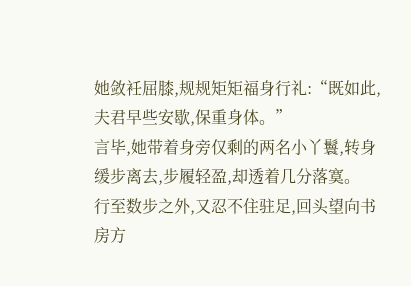她敛衽屈膝,规规矩矩福身行礼:“既如此,夫君早些安歇,保重身体。”
言毕,她带着身旁仅剩的两名小丫鬟,转身缓步离去,步履轻盈,却透着几分落寞。
行至数步之外,又忍不住驻足,回头望向书房方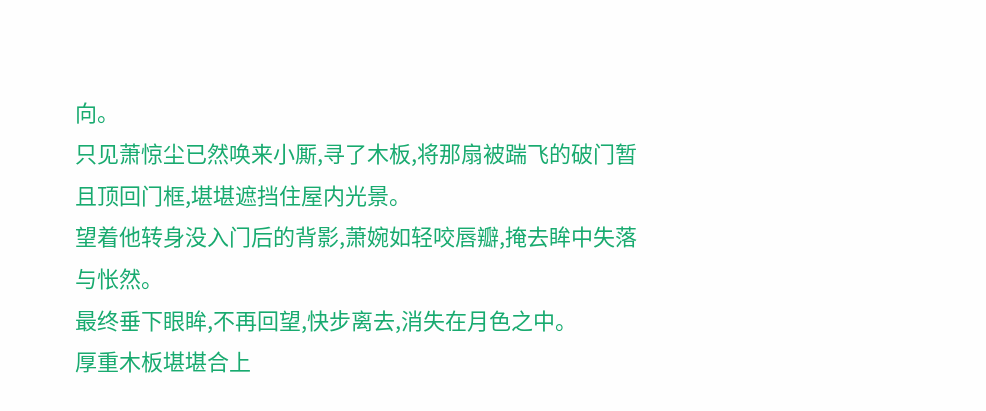向。
只见萧惊尘已然唤来小厮,寻了木板,将那扇被踹飞的破门暂且顶回门框,堪堪遮挡住屋内光景。
望着他转身没入门后的背影,萧婉如轻咬唇瓣,掩去眸中失落与怅然。
最终垂下眼眸,不再回望,快步离去,消失在月色之中。
厚重木板堪堪合上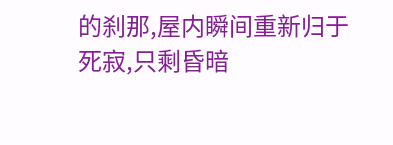的刹那,屋内瞬间重新归于死寂,只剩昏暗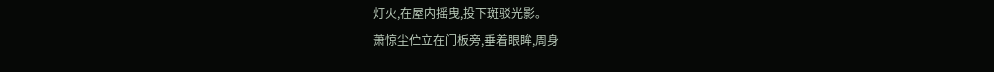灯火,在屋内摇曳,投下斑驳光影。
萧惊尘伫立在门板旁,垂着眼眸,周身